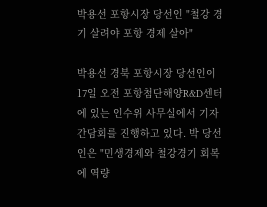박용선 포항시장 당선인 "철강 경기 살려야 포항 경제 살아"

박용선 경북 포항시장 당선인이 17일 오전 포항첨단해양R&D센터에 있는 인수위 사무실에서 기자간담회를 진행하고 있다. 박 당선인은 "민생경제와 철강경기 회복에 역량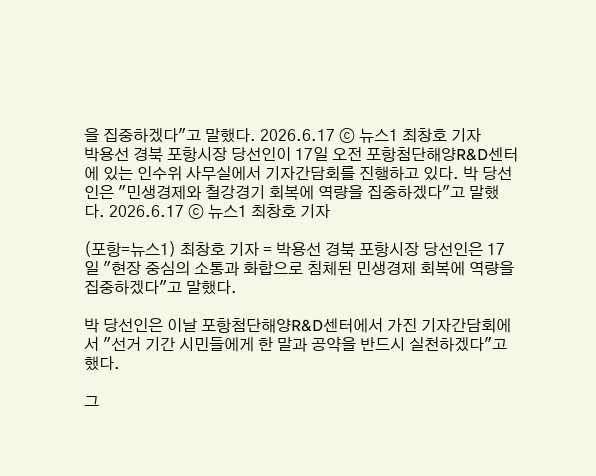을 집중하겠다"고 말했다. 2026.6.17 ⓒ 뉴스1 최창호 기자
박용선 경북 포항시장 당선인이 17일 오전 포항첨단해양R&D센터에 있는 인수위 사무실에서 기자간담회를 진행하고 있다. 박 당선인은 "민생경제와 철강경기 회복에 역량을 집중하겠다"고 말했다. 2026.6.17 ⓒ 뉴스1 최창호 기자

(포항=뉴스1) 최창호 기자 = 박용선 경북 포항시장 당선인은 17일 "현장 중심의 소통과 화합으로 침체된 민생경제 회복에 역량을 집중하겠다"고 말했다.

박 당선인은 이날 포항첨단해양R&D센터에서 가진 기자간담회에서 "선거 기간 시민들에게 한 말과 공약을 반드시 실천하겠다"고 했다.

그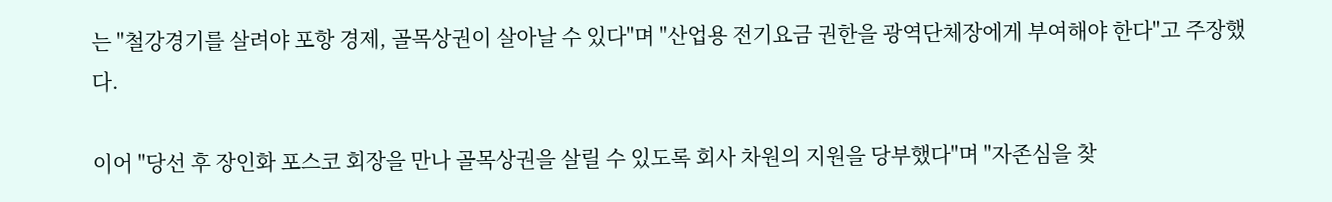는 "철강경기를 살려야 포항 경제, 골목상권이 살아날 수 있다"며 "산업용 전기요금 권한을 광역단체장에게 부여해야 한다"고 주장했다.

이어 "당선 후 장인화 포스코 회장을 만나 골목상권을 살릴 수 있도록 회사 차원의 지원을 당부했다"며 "자존심을 찾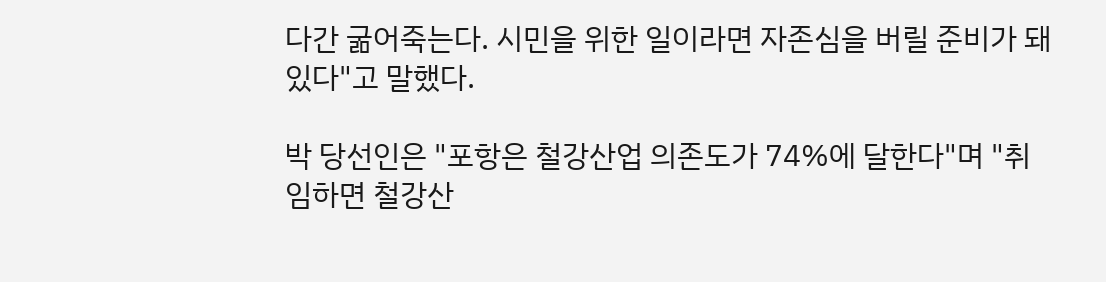다간 굶어죽는다. 시민을 위한 일이라면 자존심을 버릴 준비가 돼 있다"고 말했다.

박 당선인은 "포항은 철강산업 의존도가 74%에 달한다"며 "취임하면 철강산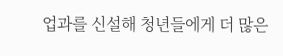업과를 신설해 청년들에게 더 많은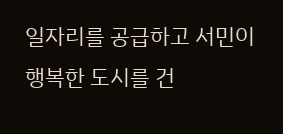일자리를 공급하고 서민이 행복한 도시를 건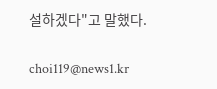설하겠다"고 말했다.

choi119@news1.kr